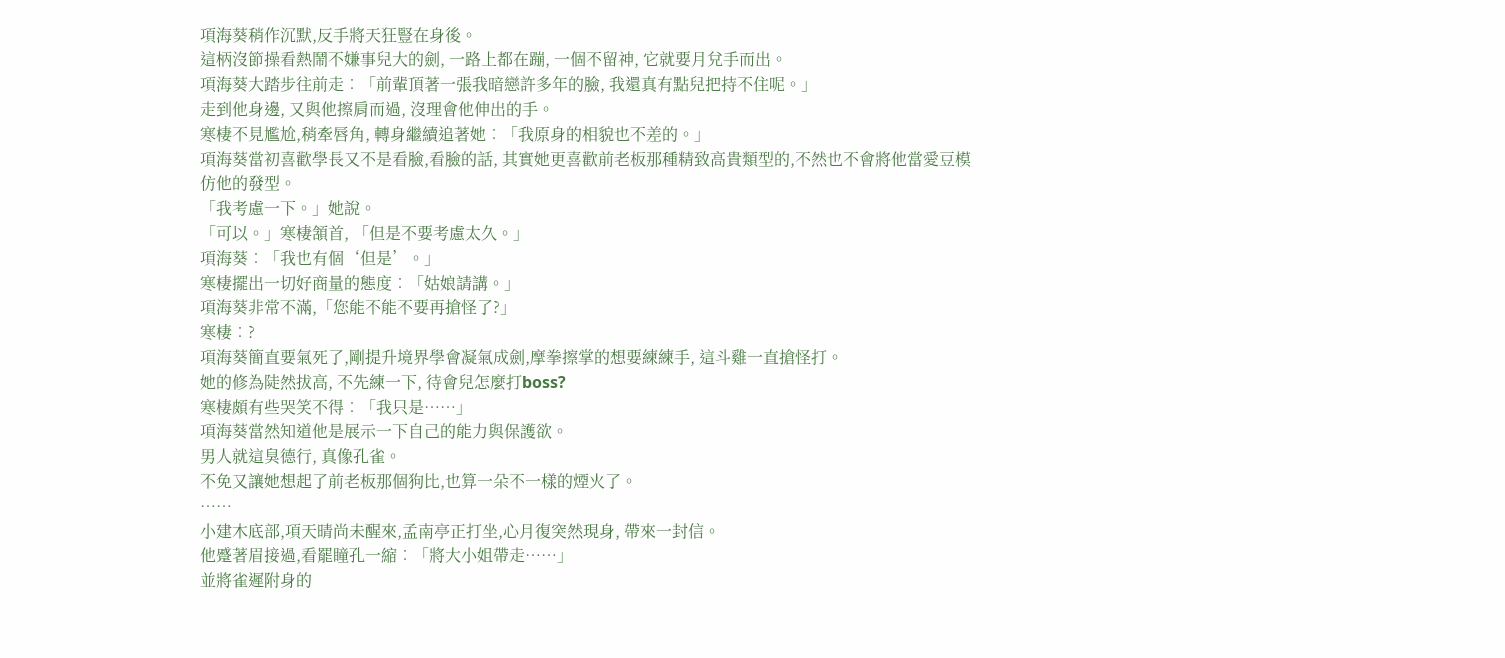項海葵稍作沉默,反手將天狂豎在身後。
這柄沒節操看熱鬧不嫌事兒大的劍, 一路上都在蹦, 一個不留神, 它就要月兌手而出。
項海葵大踏步往前走︰「前輩頂著一張我暗戀許多年的臉, 我還真有點兒把持不住呢。」
走到他身邊, 又與他擦肩而過, 沒理會他伸出的手。
寒棲不見尷尬,稍牽唇角, 轉身繼續追著她︰「我原身的相貌也不差的。」
項海葵當初喜歡學長又不是看臉,看臉的話, 其實她更喜歡前老板那種精致高貴類型的,不然也不會將他當愛豆模仿他的發型。
「我考慮一下。」她說。
「可以。」寒棲頷首, 「但是不要考慮太久。」
項海葵︰「我也有個‘但是’。」
寒棲擺出一切好商量的態度︰「姑娘請講。」
項海葵非常不滿,「您能不能不要再搶怪了?」
寒棲︰?
項海葵簡直要氣死了,剛提升境界學會凝氣成劍,摩拳擦掌的想要練練手, 這斗雞一直搶怪打。
她的修為陡然拔高, 不先練一下, 待會兒怎麼打boss?
寒棲頗有些哭笑不得︰「我只是……」
項海葵當然知道他是展示一下自己的能力與保護欲。
男人就這臭德行, 真像孔雀。
不免又讓她想起了前老板那個狗比,也算一朵不一樣的煙火了。
……
小建木底部,項天晴尚未醒來,孟南亭正打坐,心月復突然現身, 帶來一封信。
他蹙著眉接過,看罷瞳孔一縮︰「將大小姐帶走……」
並將雀遲附身的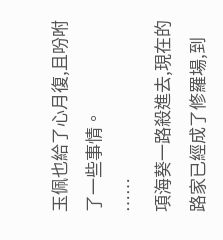玉佩也給了心月復,且吩咐了一些事情。
……
項海葵一路殺進去,現在的路家已經成了修羅場,到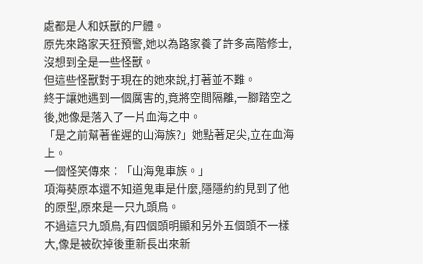處都是人和妖獸的尸體。
原先來路家天狂預警,她以為路家養了許多高階修士,沒想到全是一些怪獸。
但這些怪獸對于現在的她來說,打著並不難。
終于讓她遇到一個厲害的,竟將空間隔離,一腳踏空之後,她像是落入了一片血海之中。
「是之前幫著雀遲的山海族?」她點著足尖,立在血海上。
一個怪笑傳來︰「山海鬼車族。」
項海葵原本還不知道鬼車是什麼,隱隱約約見到了他的原型,原來是一只九頭鳥。
不過這只九頭鳥,有四個頭明顯和另外五個頭不一樣大,像是被砍掉後重新長出來新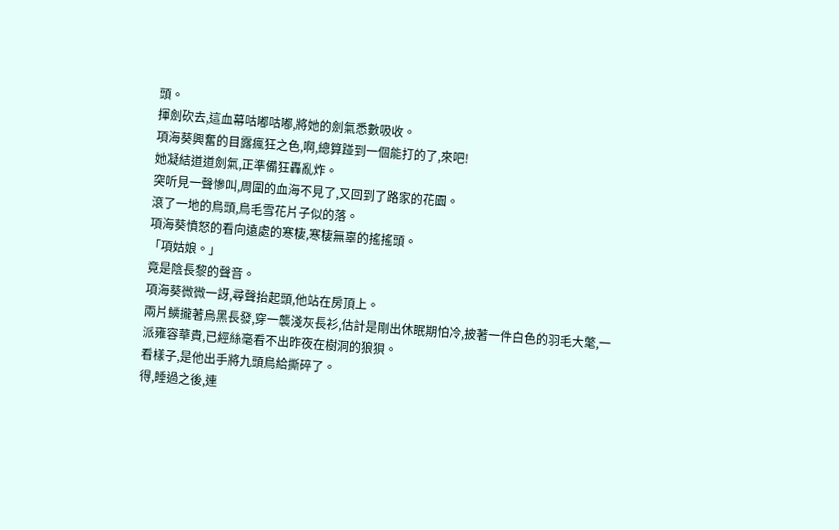頭。
揮劍砍去,這血幕咕嘟咕嘟,將她的劍氣悉數吸收。
項海葵興奮的目露瘋狂之色,啊,總算踫到一個能打的了,來吧!
她凝結道道劍氣,正準備狂轟亂炸。
突听見一聲慘叫,周圍的血海不見了,又回到了路家的花園。
滾了一地的鳥頭,鳥毛雪花片子似的落。
項海葵憤怒的看向遠處的寒棲,寒棲無辜的搖搖頭。
「項姑娘。」
竟是陰長黎的聲音。
項海葵微微一訝,尋聲抬起頭,他站在房頂上。
兩片鱗攏著烏黑長發,穿一襲淺灰長衫,估計是剛出休眠期怕冷,披著一件白色的羽毛大氅,一派雍容華貴,已經絲毫看不出昨夜在樹洞的狼狽。
看樣子,是他出手將九頭鳥給撕碎了。
得,睡過之後,連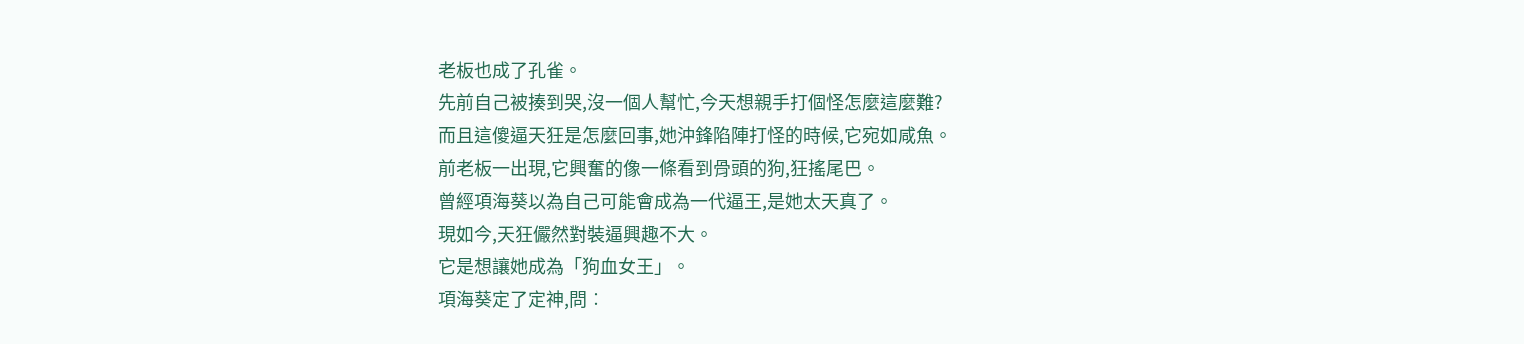老板也成了孔雀。
先前自己被揍到哭,沒一個人幫忙,今天想親手打個怪怎麼這麼難?
而且這傻逼天狂是怎麼回事,她沖鋒陷陣打怪的時候,它宛如咸魚。
前老板一出現,它興奮的像一條看到骨頭的狗,狂搖尾巴。
曾經項海葵以為自己可能會成為一代逼王,是她太天真了。
現如今,天狂儼然對裝逼興趣不大。
它是想讓她成為「狗血女王」。
項海葵定了定神,問︰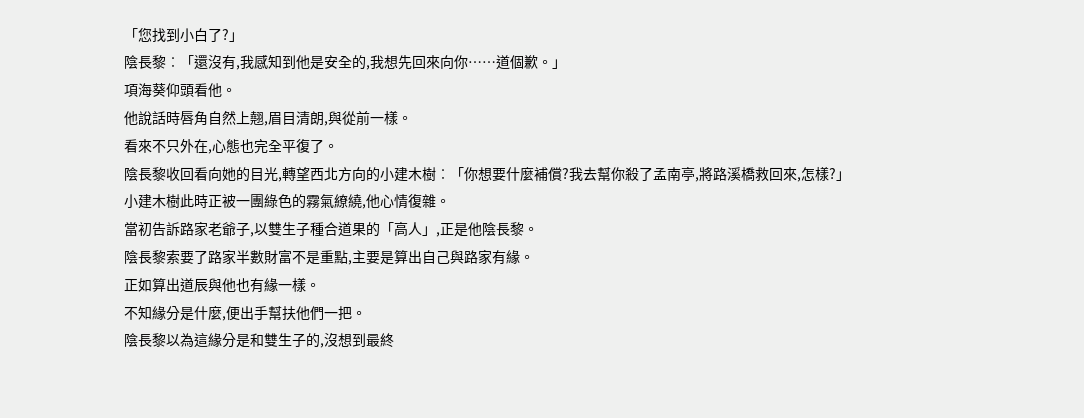「您找到小白了?」
陰長黎︰「還沒有,我感知到他是安全的,我想先回來向你……道個歉。」
項海葵仰頭看他。
他說話時唇角自然上翹,眉目清朗,與從前一樣。
看來不只外在,心態也完全平復了。
陰長黎收回看向她的目光,轉望西北方向的小建木樹︰「你想要什麼補償?我去幫你殺了孟南亭,將路溪橋救回來,怎樣?」
小建木樹此時正被一團綠色的霧氣繚繞,他心情復雜。
當初告訴路家老爺子,以雙生子種合道果的「高人」,正是他陰長黎。
陰長黎索要了路家半數財富不是重點,主要是算出自己與路家有緣。
正如算出道辰與他也有緣一樣。
不知緣分是什麼,便出手幫扶他們一把。
陰長黎以為這緣分是和雙生子的,沒想到最終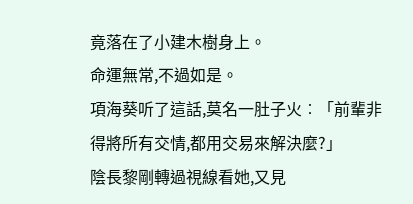竟落在了小建木樹身上。
命運無常,不過如是。
項海葵听了這話,莫名一肚子火︰「前輩非得將所有交情,都用交易來解決麼?」
陰長黎剛轉過視線看她,又見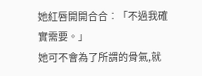她紅唇開開合合︰「不過我確實需要。」
她可不會為了所謂的骨氣,就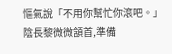慪氣說「不用你幫忙你滾吧。」
陰長黎微微頷首,準備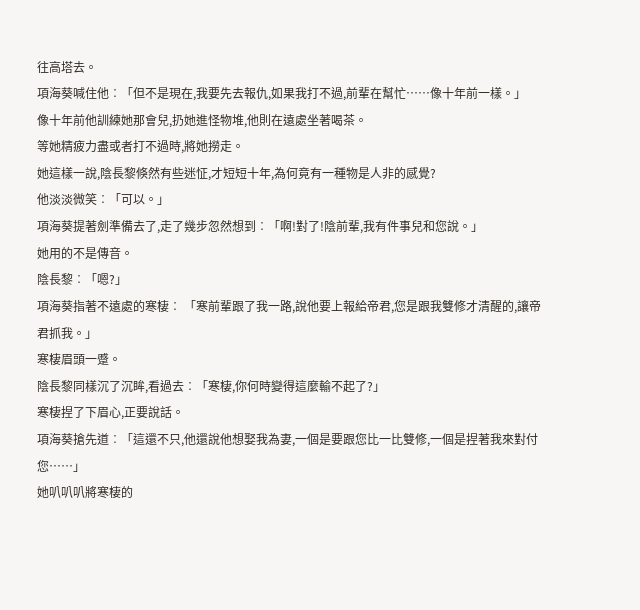往高塔去。
項海葵喊住他︰「但不是現在,我要先去報仇,如果我打不過,前輩在幫忙……像十年前一樣。」
像十年前他訓練她那會兒,扔她進怪物堆,他則在遠處坐著喝茶。
等她精疲力盡或者打不過時,將她撈走。
她這樣一說,陰長黎倏然有些迷怔,才短短十年,為何竟有一種物是人非的感覺?
他淡淡微笑︰「可以。」
項海葵提著劍準備去了,走了幾步忽然想到︰「啊!對了!陰前輩,我有件事兒和您說。」
她用的不是傳音。
陰長黎︰「嗯?」
項海葵指著不遠處的寒棲︰ 「寒前輩跟了我一路,說他要上報給帝君,您是跟我雙修才清醒的,讓帝君抓我。」
寒棲眉頭一蹙。
陰長黎同樣沉了沉眸,看過去︰「寒棲,你何時變得這麼輸不起了?」
寒棲捏了下眉心,正要說話。
項海葵搶先道︰「這還不只,他還說他想娶我為妻,一個是要跟您比一比雙修,一個是捏著我來對付您……」
她叭叭叭將寒棲的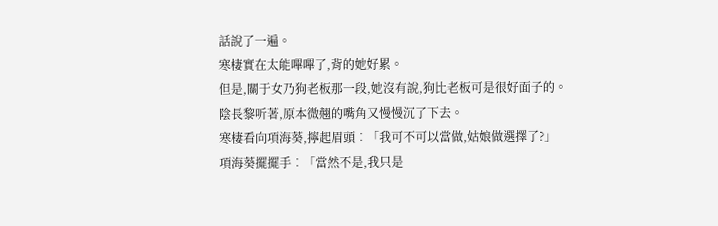話說了一遍。
寒棲實在太能嗶嗶了,背的她好累。
但是,關于女乃狗老板那一段,她沒有說,狗比老板可是很好面子的。
陰長黎听著,原本微翹的嘴角又慢慢沉了下去。
寒棲看向項海葵,擰起眉頭︰「我可不可以當做,姑娘做選擇了?」
項海葵擺擺手︰「當然不是,我只是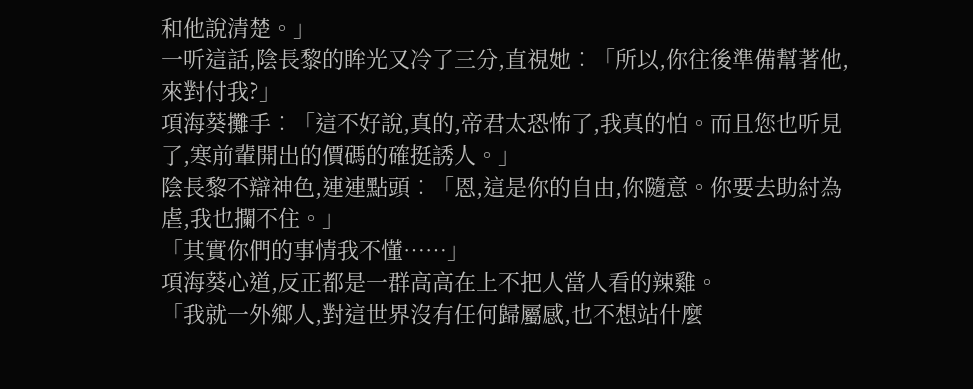和他說清楚。」
一听這話,陰長黎的眸光又冷了三分,直視她︰「所以,你往後準備幫著他,來對付我?」
項海葵攤手︰「這不好說,真的,帝君太恐怖了,我真的怕。而且您也听見了,寒前輩開出的價碼的確挺誘人。」
陰長黎不辯神色,連連點頭︰「恩,這是你的自由,你隨意。你要去助紂為虐,我也攔不住。」
「其實你們的事情我不懂……」
項海葵心道,反正都是一群高高在上不把人當人看的辣雞。
「我就一外鄉人,對這世界沒有任何歸屬感,也不想站什麼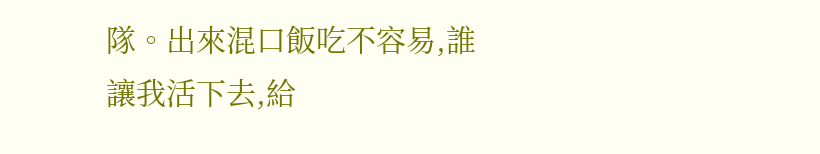隊。出來混口飯吃不容易,誰讓我活下去,給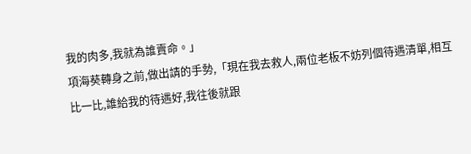我的肉多,我就為誰賣命。」
項海葵轉身之前,做出請的手勢,「現在我去救人,兩位老板不妨列個待遇清單,相互比一比,誰給我的待遇好,我往後就跟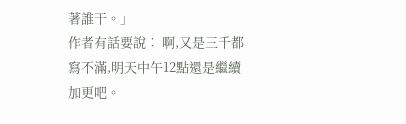著誰干。」
作者有話要說︰ 啊,又是三千都寫不滿,明天中午12點還是繼續加更吧。